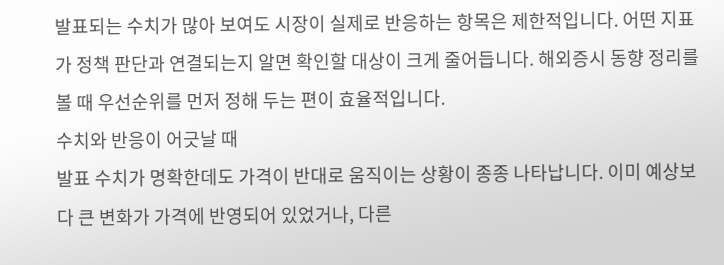발표되는 수치가 많아 보여도 시장이 실제로 반응하는 항목은 제한적입니다. 어떤 지표가 정책 판단과 연결되는지 알면 확인할 대상이 크게 줄어듭니다. 해외증시 동향 정리를 볼 때 우선순위를 먼저 정해 두는 편이 효율적입니다.
수치와 반응이 어긋날 때
발표 수치가 명확한데도 가격이 반대로 움직이는 상황이 종종 나타납니다. 이미 예상보다 큰 변화가 가격에 반영되어 있었거나, 다른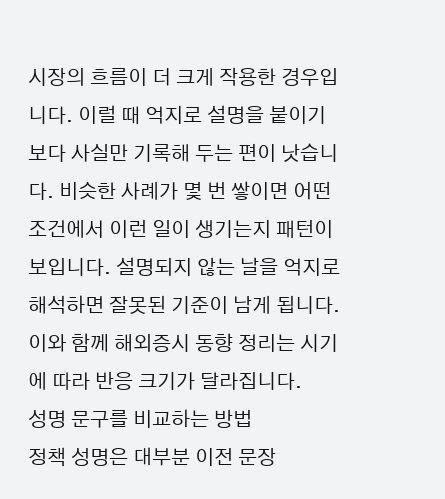시장의 흐름이 더 크게 작용한 경우입니다. 이럴 때 억지로 설명을 붙이기보다 사실만 기록해 두는 편이 낫습니다. 비슷한 사례가 몇 번 쌓이면 어떤 조건에서 이런 일이 생기는지 패턴이 보입니다. 설명되지 않는 날을 억지로 해석하면 잘못된 기준이 남게 됩니다. 이와 함께 해외증시 동향 정리는 시기에 따라 반응 크기가 달라집니다.
성명 문구를 비교하는 방법
정책 성명은 대부분 이전 문장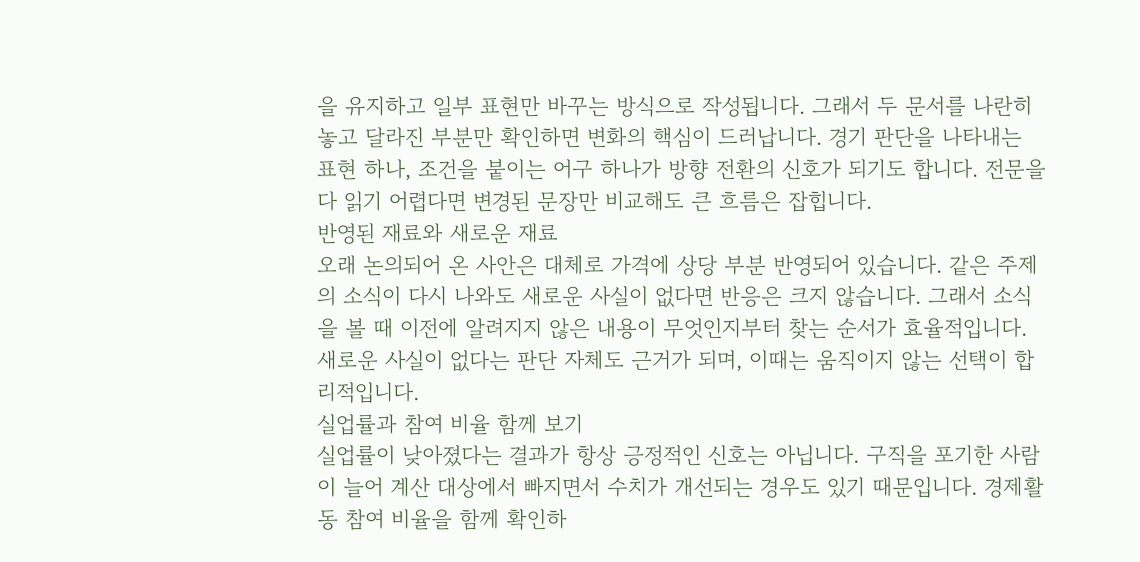을 유지하고 일부 표현만 바꾸는 방식으로 작성됩니다. 그래서 두 문서를 나란히 놓고 달라진 부분만 확인하면 변화의 핵심이 드러납니다. 경기 판단을 나타내는 표현 하나, 조건을 붙이는 어구 하나가 방향 전환의 신호가 되기도 합니다. 전문을 다 읽기 어렵다면 변경된 문장만 비교해도 큰 흐름은 잡힙니다.
반영된 재료와 새로운 재료
오래 논의되어 온 사안은 대체로 가격에 상당 부분 반영되어 있습니다. 같은 주제의 소식이 다시 나와도 새로운 사실이 없다면 반응은 크지 않습니다. 그래서 소식을 볼 때 이전에 알려지지 않은 내용이 무엇인지부터 찾는 순서가 효율적입니다. 새로운 사실이 없다는 판단 자체도 근거가 되며, 이때는 움직이지 않는 선택이 합리적입니다.
실업률과 참여 비율 함께 보기
실업률이 낮아졌다는 결과가 항상 긍정적인 신호는 아닙니다. 구직을 포기한 사람이 늘어 계산 대상에서 빠지면서 수치가 개선되는 경우도 있기 때문입니다. 경제활동 참여 비율을 함께 확인하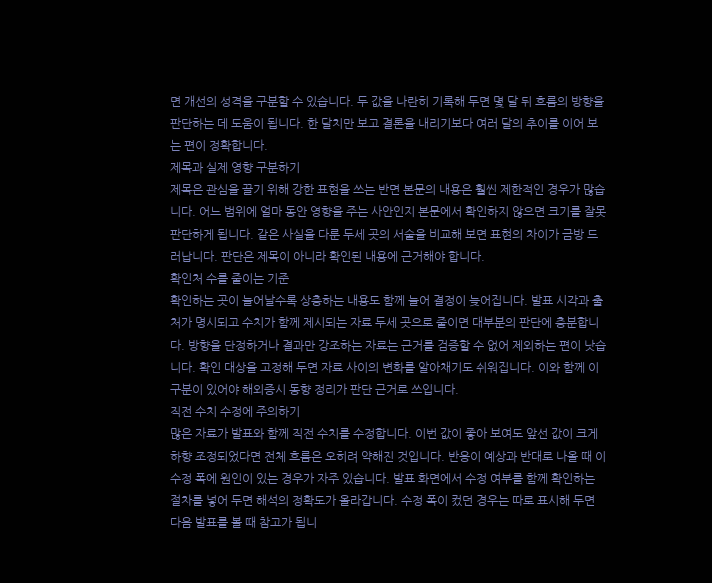면 개선의 성격을 구분할 수 있습니다. 두 값을 나란히 기록해 두면 몇 달 뒤 흐름의 방향을 판단하는 데 도움이 됩니다. 한 달치만 보고 결론을 내리기보다 여러 달의 추이를 이어 보는 편이 정확합니다.
제목과 실제 영향 구분하기
제목은 관심을 끌기 위해 강한 표현을 쓰는 반면 본문의 내용은 훨씬 제한적인 경우가 많습니다. 어느 범위에 얼마 동안 영향을 주는 사안인지 본문에서 확인하지 않으면 크기를 잘못 판단하게 됩니다. 같은 사실을 다룬 두세 곳의 서술을 비교해 보면 표현의 차이가 금방 드러납니다. 판단은 제목이 아니라 확인된 내용에 근거해야 합니다.
확인처 수를 줄이는 기준
확인하는 곳이 늘어날수록 상충하는 내용도 함께 늘어 결정이 늦어집니다. 발표 시각과 출처가 명시되고 수치가 함께 제시되는 자료 두세 곳으로 줄이면 대부분의 판단에 충분합니다. 방향을 단정하거나 결과만 강조하는 자료는 근거를 검증할 수 없어 제외하는 편이 낫습니다. 확인 대상을 고정해 두면 자료 사이의 변화를 알아채기도 쉬워집니다. 이와 함께 이 구분이 있어야 해외증시 동향 정리가 판단 근거로 쓰입니다.
직전 수치 수정에 주의하기
많은 자료가 발표와 함께 직전 수치를 수정합니다. 이번 값이 좋아 보여도 앞선 값이 크게 하향 조정되었다면 전체 흐름은 오히려 약해진 것입니다. 반응이 예상과 반대로 나올 때 이 수정 폭에 원인이 있는 경우가 자주 있습니다. 발표 화면에서 수정 여부를 함께 확인하는 절차를 넣어 두면 해석의 정확도가 올라갑니다. 수정 폭이 컸던 경우는 따로 표시해 두면 다음 발표를 볼 때 참고가 됩니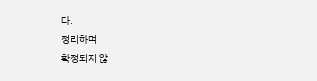다.
정리하며
확정되지 않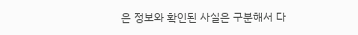은 정보와 확인된 사실은 구분해서 다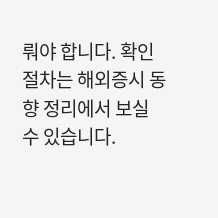뤄야 합니다. 확인 절차는 해외증시 동향 정리에서 보실 수 있습니다.